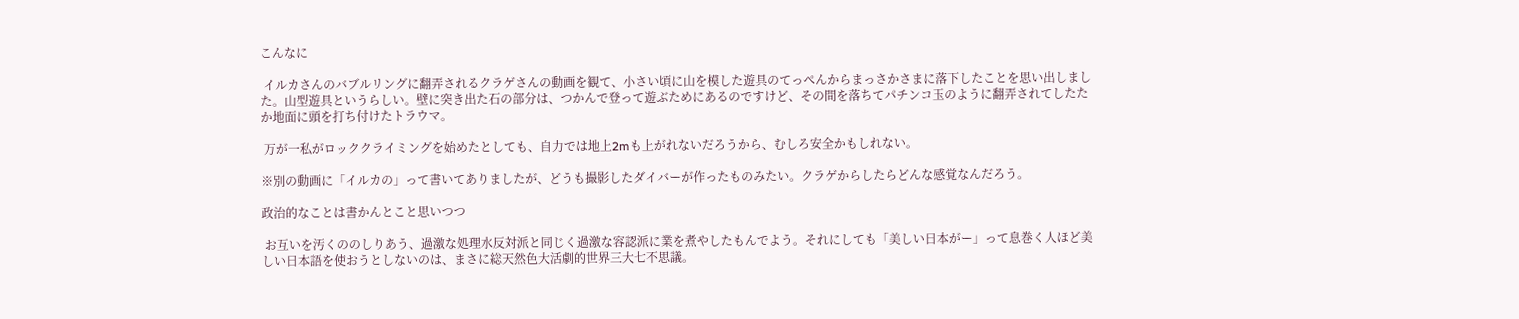こんなに

 イルカさんのバブルリングに翻弄されるクラゲさんの動画を観て、小さい頃に山を模した遊具のてっぺんからまっさかさまに落下したことを思い出しました。山型遊具というらしい。壁に突き出た石の部分は、つかんで登って遊ぶためにあるのですけど、その間を落ちてパチンコ玉のように翻弄されてしたたか地面に頭を打ち付けたトラウマ。

 万が一私がロッククライミングを始めたとしても、自力では地上2mも上がれないだろうから、むしろ安全かもしれない。

※別の動画に「イルカの」って書いてありましたが、どうも撮影したダイバーが作ったものみたい。クラゲからしたらどんな感覚なんだろう。

政治的なことは書かんとこと思いつつ

 お互いを汚くののしりあう、過激な処理水反対派と同じく過激な容認派に業を煮やしたもんでよう。それにしても「美しい日本がー」って息巻く人ほど美しい日本語を使おうとしないのは、まさに総天然色大活劇的世界三大七不思議。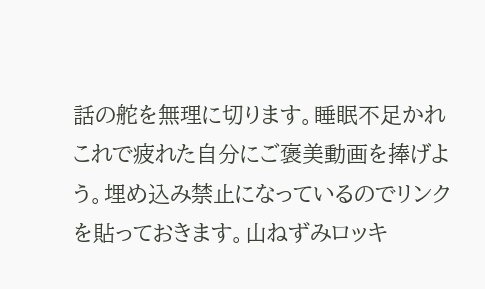話の舵を無理に切ります。睡眠不足かれこれで疲れた自分にご褒美動画を捧げよう。埋め込み禁止になっているのでリンクを貼っておきます。山ねずみロッキ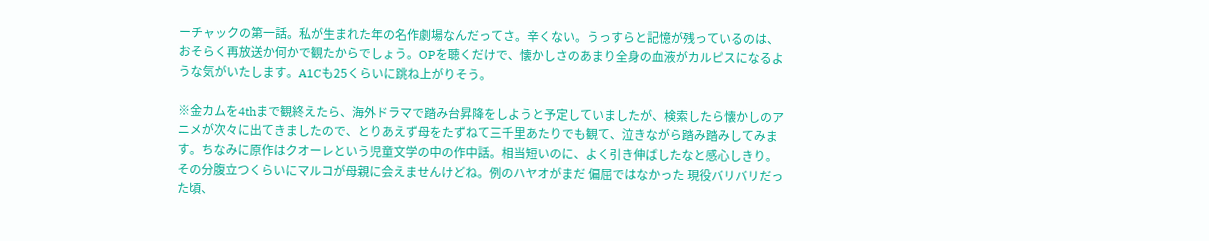ーチャックの第一話。私が生まれた年の名作劇場なんだってさ。辛くない。うっすらと記憶が残っているのは、おそらく再放送か何かで観たからでしょう。OPを聴くだけで、懐かしさのあまり全身の血液がカルピスになるような気がいたします。A1Cも25くらいに跳ね上がりそう。

※金カムを4thまで観終えたら、海外ドラマで踏み台昇降をしようと予定していましたが、検索したら懐かしのアニメが次々に出てきましたので、とりあえず母をたずねて三千里あたりでも観て、泣きながら踏み踏みしてみます。ちなみに原作はクオーレという児童文学の中の作中話。相当短いのに、よく引き伸ばしたなと感心しきり。その分腹立つくらいにマルコが母親に会えませんけどね。例のハヤオがまだ 偏屈ではなかった 現役バリバリだった頃、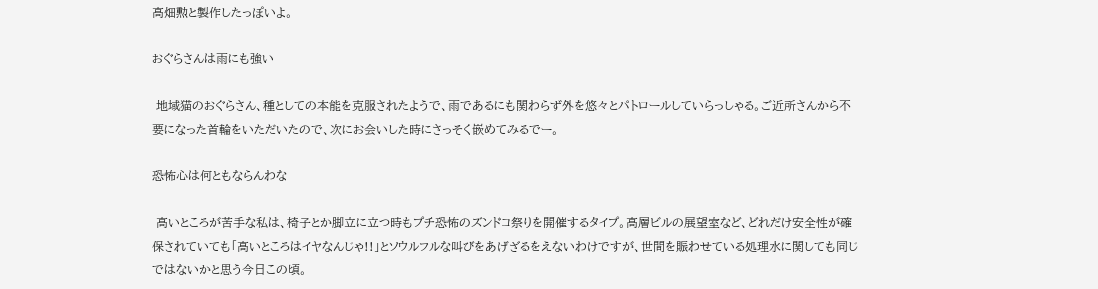高畑勲と製作したっぽいよ。

おぐらさんは雨にも強い

 地域猫のおぐらさん、種としての本能を克服されたようで、雨であるにも関わらず外を悠々とパトロールしていらっしゃる。ご近所さんから不要になった首輪をいただいたので、次にお会いした時にさっそく嵌めてみるでー。

恐怖心は何ともならんわな

 高いところが苦手な私は、椅子とか脚立に立つ時もプチ恐怖のズンドコ祭りを開催するタイプ。高層ビルの展望室など、どれだけ安全性が確保されていても「高いところはイヤなんじゃ!!」とソウルフルな叫びをあげざるをえないわけですが、世間を賑わせている処理水に関しても同じではないかと思う今日この頃。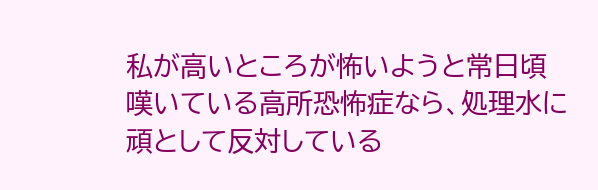私が高いところが怖いようと常日頃嘆いている高所恐怖症なら、処理水に頑として反対している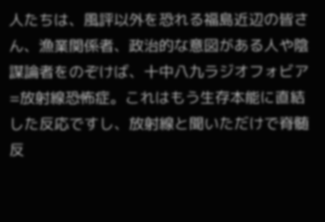人たちは、風評以外を恐れる福島近辺の皆さん、漁業関係者、政治的な意図がある人や陰謀論者をのぞけば、十中八九ラジオフォビア=放射線恐怖症。これはもう生存本能に直結した反応ですし、放射線と聞いただけで脊髄反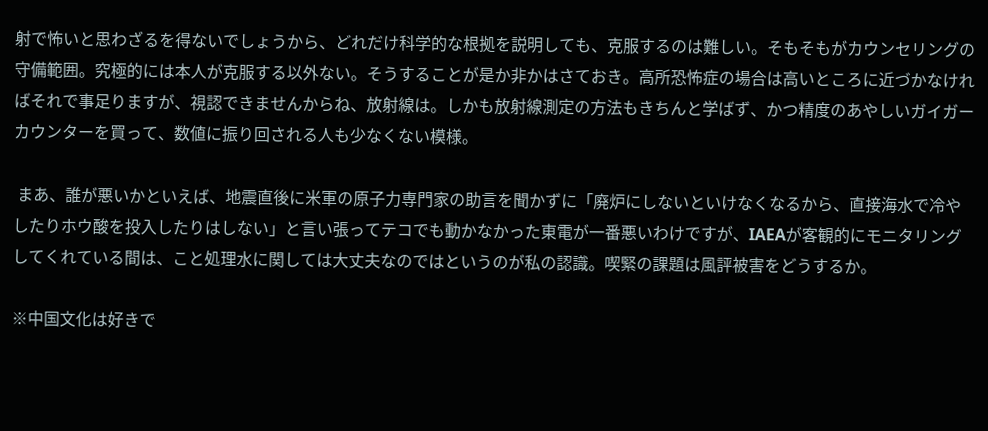射で怖いと思わざるを得ないでしょうから、どれだけ科学的な根拠を説明しても、克服するのは難しい。そもそもがカウンセリングの守備範囲。究極的には本人が克服する以外ない。そうすることが是か非かはさておき。高所恐怖症の場合は高いところに近づかなければそれで事足りますが、視認できませんからね、放射線は。しかも放射線測定の方法もきちんと学ばず、かつ精度のあやしいガイガーカウンターを買って、数値に振り回される人も少なくない模様。

 まあ、誰が悪いかといえば、地震直後に米軍の原子力専門家の助言を聞かずに「廃炉にしないといけなくなるから、直接海水で冷やしたりホウ酸を投入したりはしない」と言い張ってテコでも動かなかった東電が一番悪いわけですが、IAEAが客観的にモニタリングしてくれている間は、こと処理水に関しては大丈夫なのではというのが私の認識。喫緊の課題は風評被害をどうするか。

※中国文化は好きで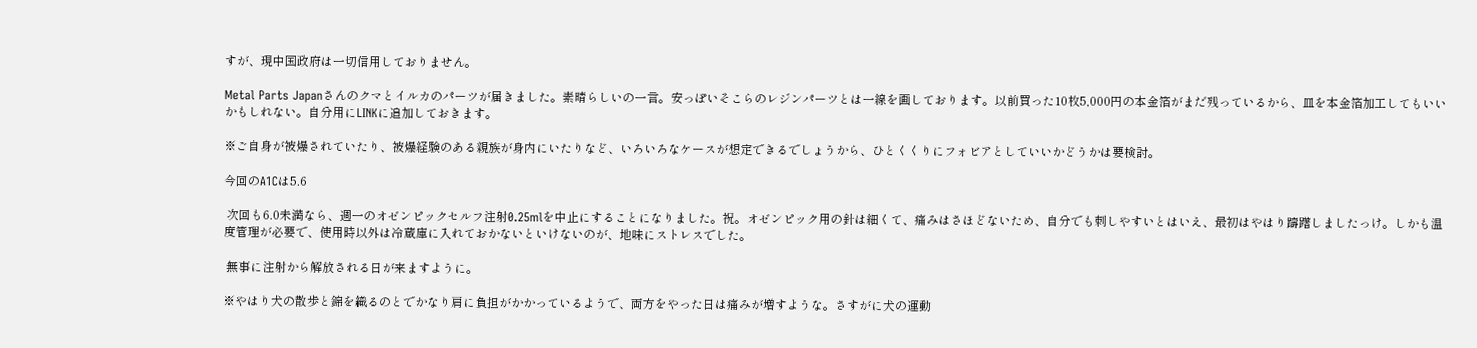すが、現中国政府は一切信用しておりません。

Metal Parts Japanさんのクマとイルカのパーツが届きました。素晴らしいの一言。安っぽいそこらのレジンパーツとは一線を画しております。以前買った10枚5,000円の本金箔がまだ残っているから、皿を本金箔加工してもいいかもしれない。自分用にLINKに追加しておきます。

※ご自身が被爆されていたり、被爆経験のある親族が身内にいたりなど、いろいろなケースが想定できるでしょうから、ひとくくりにフォビアとしていいかどうかは要検討。

今回のA1Cは5.6

 次回も6.0未満なら、週一のオゼンピックセルフ注射0.25mlを中止にすることになりました。祝。オゼンピック用の針は細くて、痛みはさほどないため、自分でも刺しやすいとはいえ、最初はやはり躊躇しましたっけ。しかも温度管理が必要で、使用時以外は冷蔵庫に入れておかないといけないのが、地味にストレスでした。

 無事に注射から解放される日が来ますように。

※やはり犬の散歩と錦を織るのとでかなり肩に負担がかかっているようで、両方をやった日は痛みが増すような。さすがに犬の運動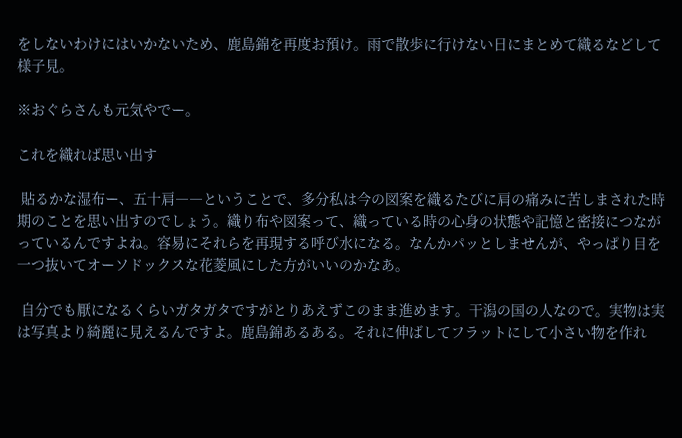をしないわけにはいかないため、鹿島錦を再度お預け。雨で散歩に行けない日にまとめて織るなどして様子見。

※おぐらさんも元気やでー。

これを織れば思い出す

 貼るかな湿布ー、五十肩――ということで、多分私は今の図案を織るたびに肩の痛みに苦しまされた時期のことを思い出すのでしょう。織り布や図案って、織っている時の心身の状態や記憶と密接につながっているんですよね。容易にそれらを再現する呼び水になる。なんかパッとしませんが、やっぱり目を一つ抜いてオーソドックスな花菱風にした方がいいのかなあ。

 自分でも厭になるくらいガタガタですがとりあえずこのまま進めます。干潟の国の人なので。実物は実は写真より綺麗に見えるんですよ。鹿島錦あるある。それに伸ばしてフラットにして小さい物を作れ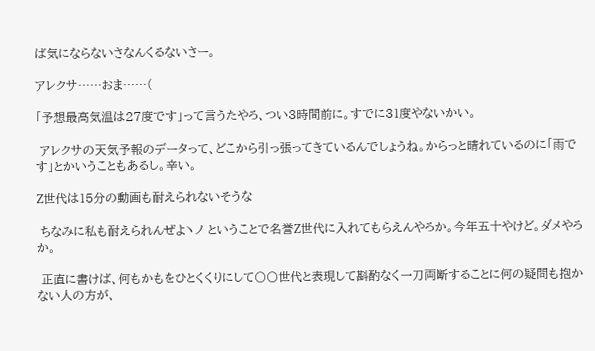ば気にならないさなんくるないさー。

アレクサ……おま……(

「予想最高気温は27度です」って言うたやろ、つい3時間前に。すでに31度やないかい。

 アレクサの天気予報のデータって、どこから引っ張ってきているんでしょうね。からっと晴れているのに「雨です」とかいうこともあるし。辛い。

Z世代は15分の動画も耐えられないそうな

 ちなみに私も耐えられんぜよヽノ ということで名誉Z世代に入れてもらえんやろか。今年五十やけど。ダメやろか。

 正直に書けば、何もかもをひとくくりにして〇〇世代と表現して斟酌なく一刀両断することに何の疑問も抱かない人の方が、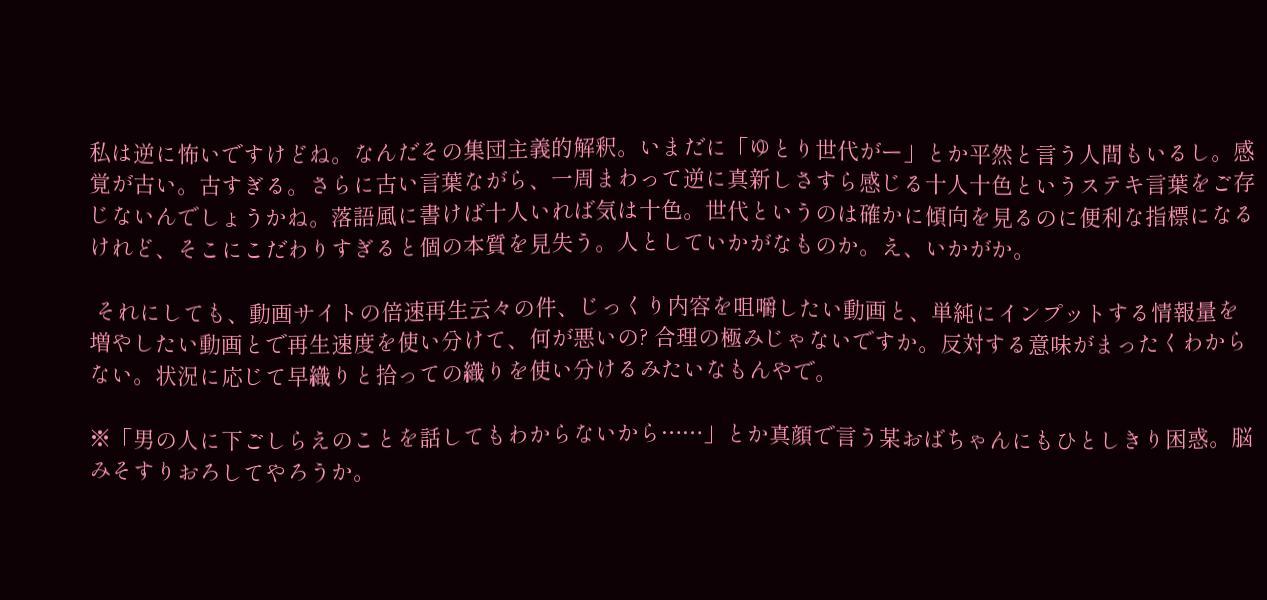私は逆に怖いですけどね。なんだその集団主義的解釈。いまだに「ゆとり世代がー」とか平然と言う人間もいるし。感覚が古い。古すぎる。さらに古い言葉ながら、一周まわって逆に真新しさすら感じる十人十色というステキ言葉をご存じないんでしょうかね。落語風に書けば十人いれば気は十色。世代というのは確かに傾向を見るのに便利な指標になるけれど、そこにこだわりすぎると個の本質を見失う。人としていかがなものか。え、いかがか。

 それにしても、動画サイトの倍速再生云々の件、じっくり内容を咀嚼したい動画と、単純にインプットする情報量を増やしたい動画とで再生速度を使い分けて、何が悪いの? 合理の極みじゃないですか。反対する意味がまったくわからない。状況に応じて早織りと拾っての織りを使い分けるみたいなもんやで。

※「男の人に下ごしらえのことを話してもわからないから……」とか真顔で言う某おばちゃんにもひとしきり困惑。脳みそすりおろしてやろうか。